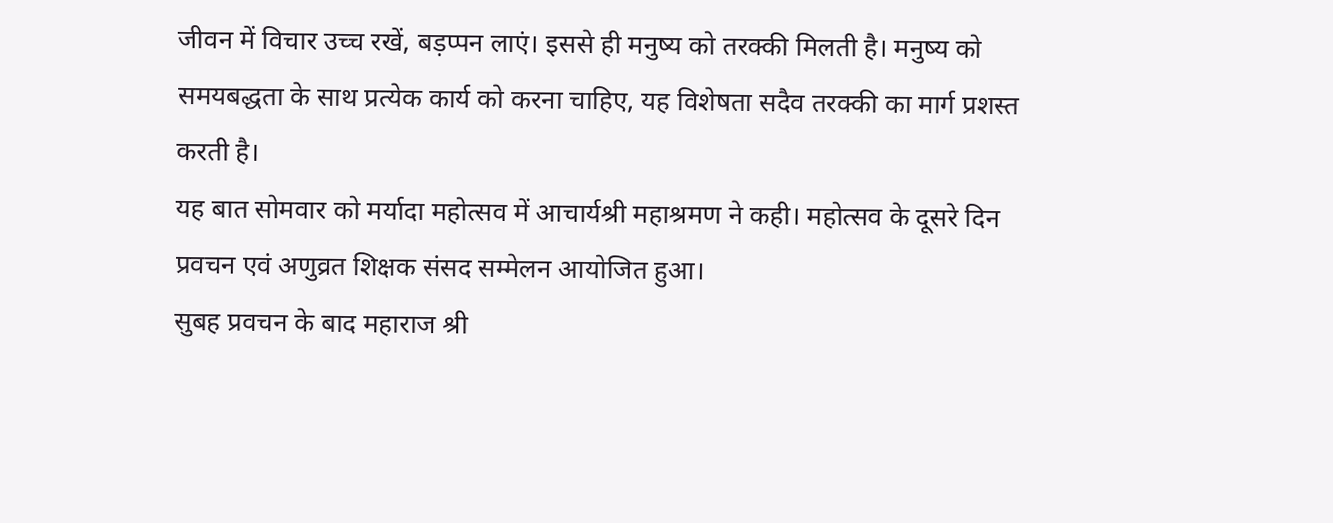जीवन में विचार उच्च रखें, बड़प्पन लाएं। इससे ही मनुष्य को तरक्की मिलती है। मनुष्य को समयबद्धता के साथ प्रत्येक कार्य को करना चाहिए, यह विशेषता सदैव तरक्की का मार्ग प्रशस्त करती है।
यह बात सोमवार को मर्यादा महोत्सव में आचार्यश्री महाश्रमण ने कही। महोत्सव के दूसरे दिन प्रवचन एवं अणुव्रत शिक्षक संसद सम्मेलन आयोजित हुआ।
सुबह प्रवचन के बाद महाराज श्री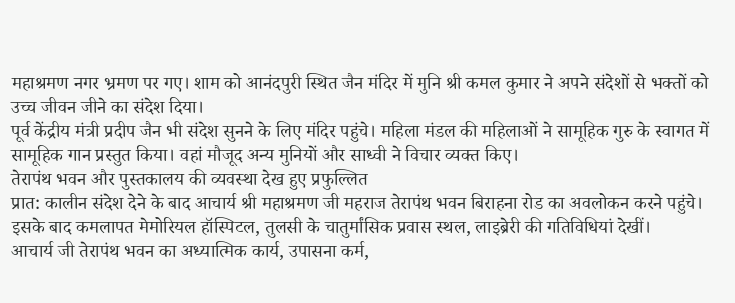महाश्रमण नगर भ्रमण पर गए। शाम को आनंदपुरी स्थित जैन मंदिर में मुनि श्री कमल कुमार ने अपने संदेशों से भक्तों को उच्च जीवन जीने का संदेश दिया।
पूर्व केंद्रीय मंत्री प्रदीप जैन भी संदेश सुनने के लिए मंदिर पहुंचे। महिला मंडल की महिलाओं ने सामूहिक गुरु के स्वागत में सामूहिक गान प्रस्तुत किया। वहां मौजूद अन्य मुनियों और साध्वी ने विचार व्यक्त किए।
तेरापंथ भवन और पुस्तकालय की व्यवस्था देख हुए प्रफुल्लित
प्रात: कालीन संदेश देने के बाद आचार्य श्री महाश्रमण जी महराज तेरापंथ भवन बिराहना रोड का अवलोकन करने पहुंचे।
इसके बाद कमलापत मेमोरियल हॉस्पिटल, तुलसी के चातुर्मांसिक प्रवास स्थल, लाइब्रेरी की गतिविधियां देखीं।
आचार्य जी तेरापंथ भवन का अध्यात्मिक कार्य, उपासना कर्म,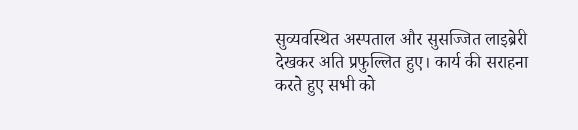सुव्यवस्थित अस्पताल और सुसज्जित लाइब्रेरी देखकर अति प्रफुल्लित हुए। कार्य की सराहना करते हुए सभी को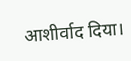आशीर्वाद दिया।